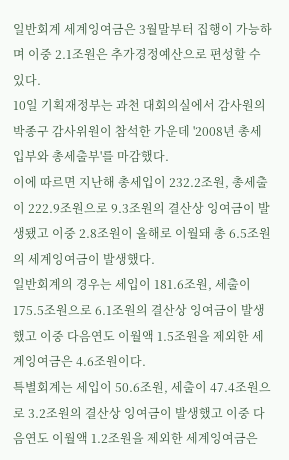일반회계 세계잉여금은 3월말부터 집행이 가능하며 이중 2.1조원은 추가경정예산으로 편성할 수 있다.
10일 기획재정부는 과천 대회의실에서 감사원의 박종구 감사위원이 참석한 가운데 '2008년 총세입부와 총세출부'를 마감했다.
이에 따르면 지난해 총세입이 232.2조원, 총세출이 222.9조원으로 9.3조원의 결산상 잉여금이 발생됐고 이중 2.8조원이 올해로 이월돼 총 6.5조원의 세계잉여금이 발생했다.
일반회계의 경우는 세입이 181.6조원, 세출이 175.5조원으로 6.1조원의 결산상 잉여금이 발생했고 이중 다음연도 이월액 1.5조원을 제외한 세계잉여금은 4.6조원이다.
특별회계는 세입이 50.6조원, 세출이 47.4조원으로 3.2조원의 결산상 잉여금이 발생했고 이중 다음연도 이월액 1.2조원을 제외한 세계잉여금은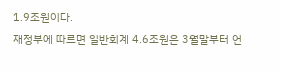1.9조원이다.
재정부에 따르면 일반회계 4.6조원은 3월말부터 언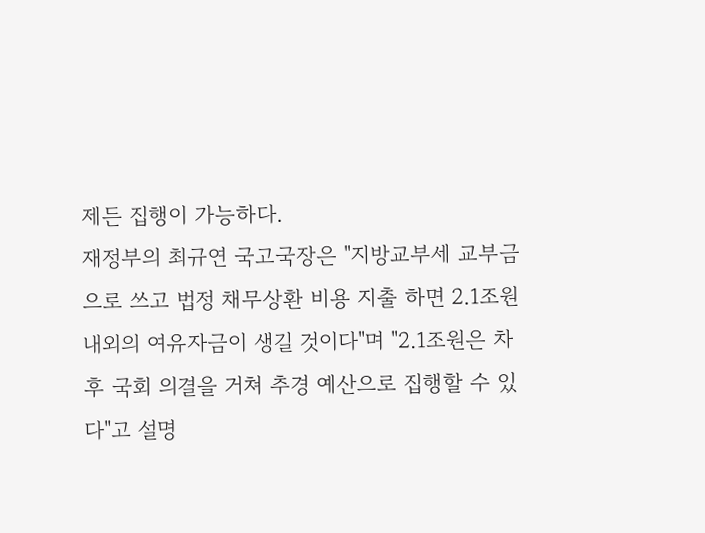제든 집행이 가능하다.
재정부의 최규연 국고국장은 "지방교부세 교부금으로 쓰고 법정 채무상환 비용 지출 하면 2.1조원 내외의 여유자금이 생길 것이다"며 "2.1조원은 차후 국회 의결을 거쳐 추경 예산으로 집행할 수 있다"고 설명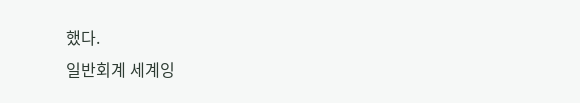했다.
일반회계 세계잉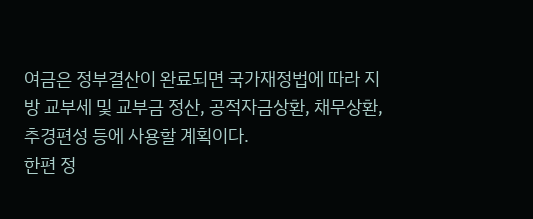여금은 정부결산이 완료되면 국가재정법에 따라 지방 교부세 및 교부금 정산, 공적자금상환, 채무상환, 추경편성 등에 사용할 계획이다.
한편 정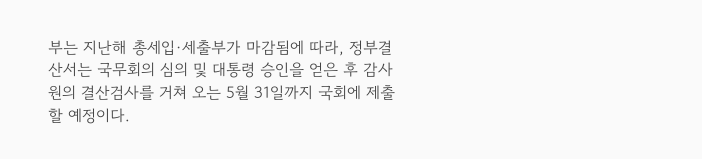부는 지난해 총세입·세출부가 마감됨에 따라, 정부결산서는 국무회의 심의 및 대통령 승인을 얻은 후 감사원의 결산검사를 거쳐 오는 5월 31일까지 국회에 제출할 예정이다.